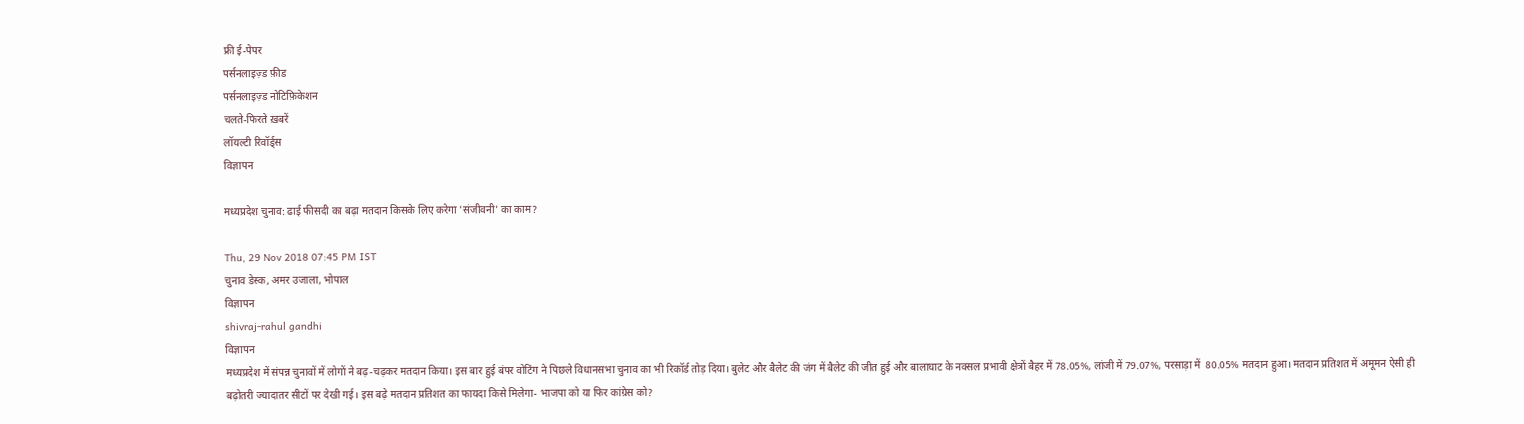फ्री ई-पेपर
पर्सनलाइज़्ड फ़ीड
पर्सनलाइज़्ड नोटिफ़िकेशन
चलते-फिरते ख़बरें
लॉयल्टी रिवॉर्ड्स
विज्ञापन

मध्यप्रदेश चुनाव: ढाई फीसदी का बढ़ा मतदान किसके लिए करेगा 'संजीवनी' का काम?

Thu, 29 Nov 2018 07:45 PM IST
चुनाव डेस्क, अमर उजाला, भोपाल
विज्ञापन
shivraj-rahul gandhi
विज्ञापन
मध्यप्रदेश में संपन्न चुनावों में लोगों ने बढ़-चढ़कर मतदान किया। इस बार हुई बंपर वोटिंग ने पिछले विधानसभा चुनाव का भी रिकॉर्ड तोड़ दिया। बुलेट और बैलेट की जंग में बैलेट की जीत हुई और बालाघाट के नक्सल प्रभावी क्षेत्रों बैहर में 78.05%, लांजी में 79.07%, परसाड़ा में  80.05% मतदान हुआ। मतदान प्रतिशत में अमूमन ऐसी ही बढ़ोतरी ज्यादातर सीटों पर देखी गई। इस बढ़े मतदान प्रतिशत का फायदा किसे मिलेगा- भाजपा को या फिर कांग्रेस को?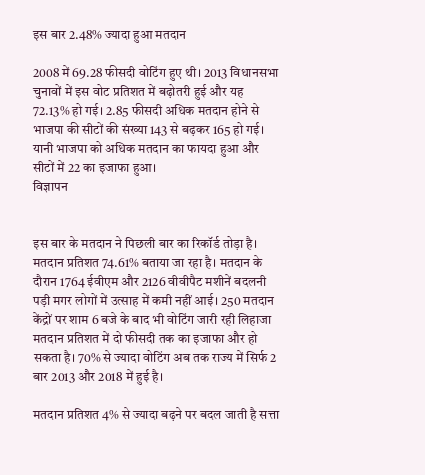इस बार 2.48% ज्यादा हुआ मतदान

2008 में 69.28 फीसदी वोटिंग हुए थी। 2013 विधानसभा चुनावों में इस वोट प्रतिशत में बढ़ोतरी हुई और यह 72.13% हो गई। 2.85 फीसदी अधिक मतदान होने से भाजपा की सीटों की संख्या 143 से बढ़कर 165 हो गई। यानी भाजपा को अधिक मतदान का फायदा हुआ और सीटों में 22 का इजाफा हुआ।
विज्ञापन


इस बार के मतदान ने पिछली बार का रिकॉर्ड तोड़ा है। मतदान प्रतिशत 74.61% बताया जा रहा है। मतदान के दौरान 1764 ईवीएम और 2126 वीवीपैट मशीनें बदलनी पड़ी मगर लोगों में उत्साह में कमी नहीं आई। 250 मतदान केंद्रों पर शाम 6 बजे के बाद भी वोटिंग जारी रही लिहाजा मतदान प्रतिशत में दो फीसदी तक का इजाफा और हो सकता है। 70% से ज्यादा वोटिंग अब तक राज्य में सिर्फ 2 बार 2013 और 2018 में हुई है।

मतदान प्रतिशत 4% से ज्यादा बढ़ने पर बदल जाती है सत्ता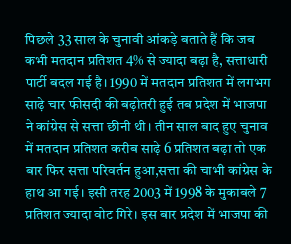पिछले 33 साल के चुनावी आंकड़े बताते हैं कि जब कभी मतदान प्रतिशत 4% से ज्यादा बढ़ा है, सत्ताधारी पार्टी बदल गई है। 1990 में मतदान प्रतिशत में लगभग साढ़े चार फीसदी की बढ़ोतरी हुई तब प्रदेश में भाजपा ने कांग्रेस से सत्ता छीनी थी। तीन साल बाद हुए चुनाव में मतदान प्रतिशत करीब साढ़े 6 प्रतिशत बढ़ा तो एक बार फिर सत्ता परिवर्तन हुआ,सत्ता की चाभी कांग्रेस के हाथ आ गई। इसी तरह 2003 में 1998 के मुकाबले 7 प्रतिशत ज्यादा वोट गिरे। इस बार प्रदेश में भाजपा की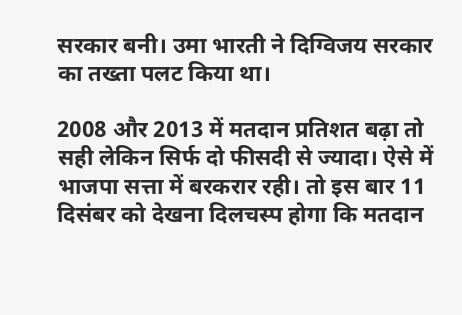सरकार बनी। उमा भारती ने दिग्विजय सरकार का तख्ता पलट किया था।

2008 और 2013 में मतदान प्रतिशत बढ़ा तो सही लेकिन सिर्फ दो फीसदी से ज्यादा। ऐसे में भाजपा सत्ता में बरकरार रही। तो इस बार 11 दिसंबर को देखना दिलचस्प होगा कि मतदान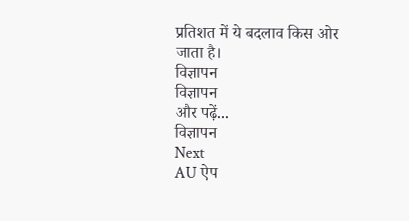प्रतिशत में ये बदलाव किस ओर जाता है।
विज्ञापन
विज्ञापन
और पढ़ें...
विज्ञापन
Next
AU ऐप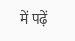में पढ़ें